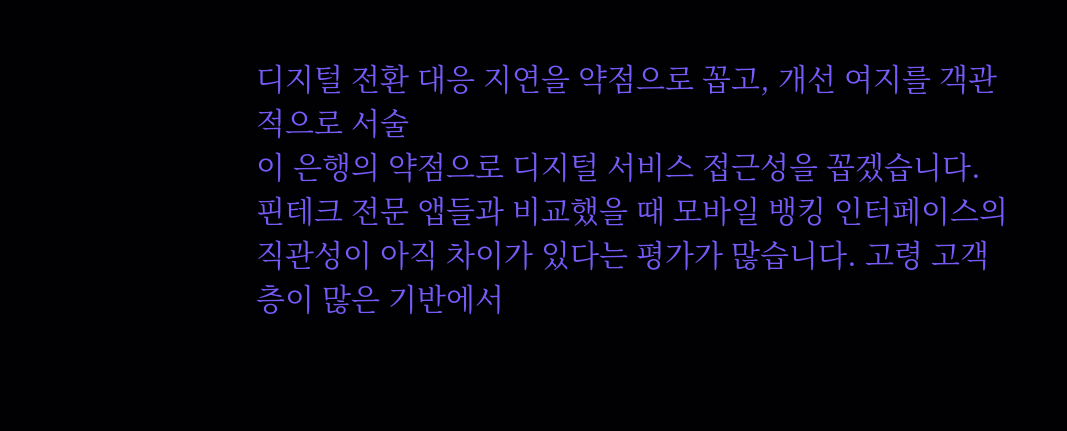디지털 전환 대응 지연을 약점으로 꼽고, 개선 여지를 객관적으로 서술
이 은행의 약점으로 디지털 서비스 접근성을 꼽겠습니다. 핀테크 전문 앱들과 비교했을 때 모바일 뱅킹 인터페이스의 직관성이 아직 차이가 있다는 평가가 많습니다. 고령 고객층이 많은 기반에서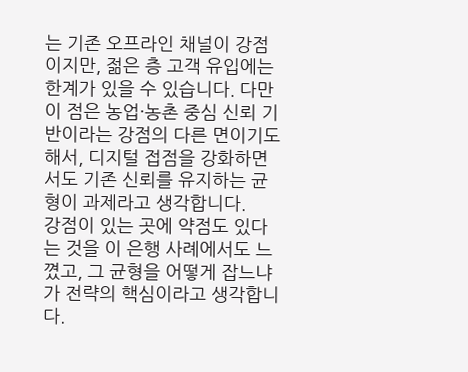는 기존 오프라인 채널이 강점이지만, 젊은 층 고객 유입에는 한계가 있을 수 있습니다. 다만 이 점은 농업·농촌 중심 신뢰 기반이라는 강점의 다른 면이기도 해서, 디지털 접점을 강화하면서도 기존 신뢰를 유지하는 균형이 과제라고 생각합니다.
강점이 있는 곳에 약점도 있다는 것을 이 은행 사례에서도 느꼈고, 그 균형을 어떻게 잡느냐가 전략의 핵심이라고 생각합니다.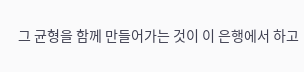그 균형을 함께 만들어가는 것이 이 은행에서 하고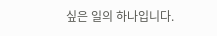싶은 일의 하나입니다.